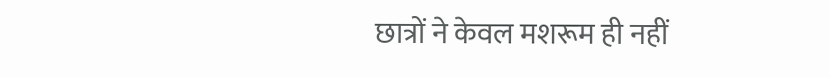छात्रों ने केवल मशरूम ही नहीं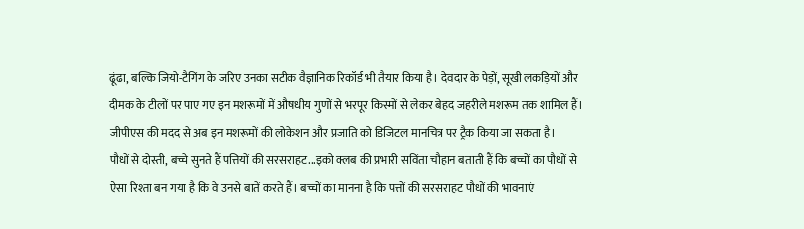ढूंढा, बल्कि जियो-टैगिंग के जरिए उनका सटीक वैज्ञानिक रिकॉर्ड भी तैयार किया है। देवदार के पेड़ों, सूखी लकड़ियों और दीमक के टीलों पर पाए गए इन मशरूमों में औषधीय गुणों से भरपूर किस्मों से लेकर बेहद जहरीले मशरूम तक शामिल हैं। जीपीएस की मदद से अब इन मशरूमों की लोकेशन और प्रजाति को डिजिटल मानचित्र पर ट्रैक किया जा सकता है।
पौधों से दोस्ती, बच्चे सुनते हैं पत्तियों की सरसराहट...इको क्लब की प्रभारी सविंता चौहान बताती हैं कि बच्चों का पौधों से ऐसा रिश्ता बन गया है कि वे उनसे बातें करते हैं। बच्चों का मानना है कि पत्तों की सरसराहट पौधों की भावनाएं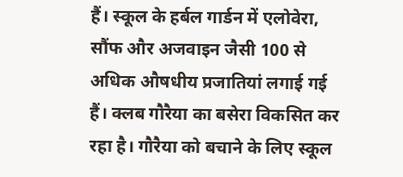हैं। स्कूल के हर्बल गार्डन में एलोवेरा, सौंफ और अजवाइन जैसी 100 से अधिक औषधीय प्रजातियां लगाई गई हैं। क्लब गौरैया का बसेरा विकसित कर रहा है। गौरैया को बचाने के लिए स्कूल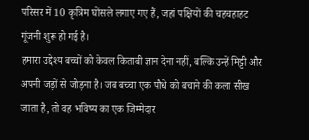परिसर में 10 कृत्रिम घोंसले लगाए गए हैं, जहां पक्षियों की चहचहाहट गूंजनी शुरू हो गई है।
हमारा उद्देश्य बच्चों को केवल किताबी ज्ञान देना नहीं, बल्कि उन्हें मिट्टी और अपनी जड़ों से जोड़ना है। जब बच्चा एक पौधे को बचाने की कला सीख जाता है, तो वह भविष्य का एक जिम्मेदार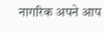नागरिक अपने आप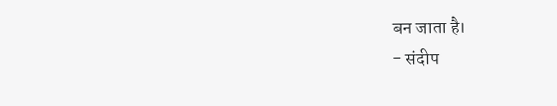बन जाता है।
- संदीप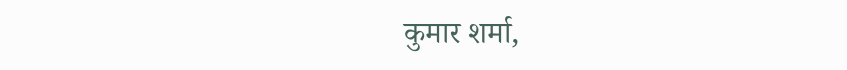कुमार शर्मा,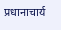प्रधानाचार्य